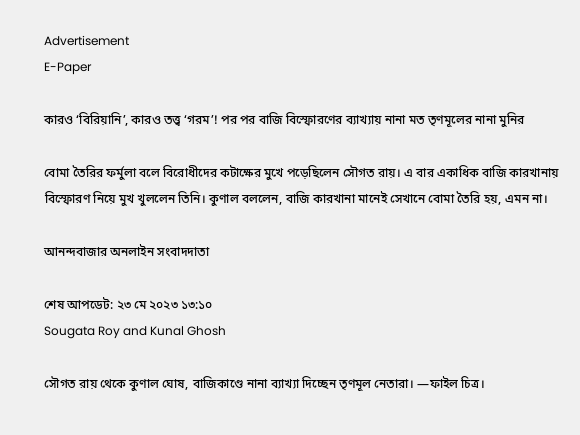Advertisement
E-Paper

কারও ‘বিরিয়ানি’, কারও তত্ত্ব ‘গরম’! পর পর বাজি বিস্ফোরণের ব্যাখ্যায় নানা মত তৃণমূলের নানা মুনির

বোমা তৈরির ফর্মুলা বলে বিরোধীদের কটাক্ষের মুখে পড়েছিলেন সৌগত রায়। এ বার একাধিক বাজি কারখানায় বিস্ফোরণ নিয়ে মুখ খুললেন তিনি। কুণাল বললেন, বাজি কারখানা মানেই সেখানে বোমা তৈরি হয়, এমন না।

আনন্দবাজার অনলাইন সংবাদদাতা

শেষ আপডেট: ২৩ মে ২০২৩ ১৩:১০
Sougata Roy and Kunal Ghosh

সৌগত রায় থেকে কুণাল ঘোষ, বাজিকাণ্ডে নানা ব্যাখ্যা দিচ্ছেন তৃণমূল নেতারা। —ফাইল চিত্র।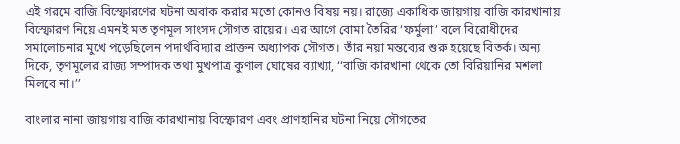এই গরমে বাজি বিস্ফোরণের ঘটনা অবাক করার মতো কোনও বিষয় নয়। রাজ্যে একাধিক জায়গায় বাজি কারখানায় বিস্ফোরণ নিয়ে এমনই মত তৃণমূল সাংসদ সৌগত রায়ের। এর আগে বোমা তৈরির ‘ফর্মুলা’ বলে বিরোধীদের সমালোচনার মুখে পড়েছিলেন পদার্থবিদ্যার প্রাক্তন অধ্যাপক সৌগত। তাঁর নয়া মন্তব্যের শুরু হয়েছে বিতর্ক। অন্য দিকে, তৃণমূলের রাজ্য সম্পাদক তথা মুখপাত্র কুণাল ঘোষের ব্যাখ্যা, ‘‘বাজি কারখানা থেকে তো বিরিয়ানির মশলা মিলবে না।’’

বাংলার নানা জায়গায় বাজি কারখানায় বিস্ফোরণ এবং প্রাণহানির ঘটনা নিয়ে সৌগতের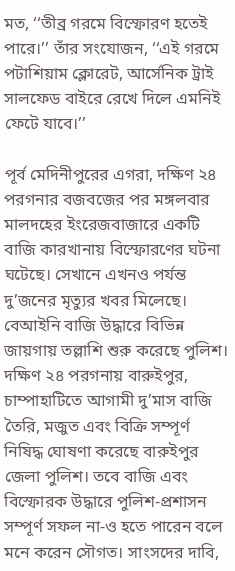মত, ‘‘তীব্র গরমে বিস্ফোরণ হতেই পারে।’’ তাঁর সংযোজন, ‘‘এই গরমে পটাশিয়াম ক্লোরেট, আর্সেনিক ট্রাই সালফেড বাইরে রেখে দিলে এমনিই ফেটে যাবে।’’

পূর্ব মেদিনীপুরের এগরা, দক্ষিণ ২৪ পরগনার বজবজের পর মঙ্গলবার মালদহের ইংরেজবাজারে একটি বাজি কারখানায় বিস্ফোরণের ঘটনা ঘটেছে। সেখানে এখনও পর্যন্ত দু’জনের মৃত্যুর খবর মিলেছে। বেআইনি বাজি উদ্ধারে বিভিন্ন জায়গায় তল্লাশি শুরু করেছে পুলিশ। দক্ষিণ ২৪ পরগনায় বারুইপুর, চাম্পাহাটিতে আগামী দু’মাস বাজি তৈরি, মজুত এবং বিক্রি সম্পূর্ণ নিষিদ্ধ ঘোষণা করেছে বারুইপুর জেলা পুলিশ। তবে বাজি এবং বিস্ফোরক উদ্ধারে পুলিশ-প্রশাসন সম্পূর্ণ সফল না-ও হতে পারেন বলে মনে করেন সৌগত। সাংসদের দাবি,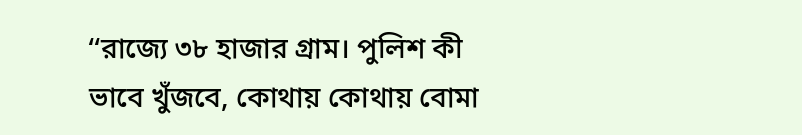‘‘রাজ্যে ৩৮ হাজার গ্রাম। পুলিশ কী ভাবে খুঁজবে, কোথায় কোথায় বোমা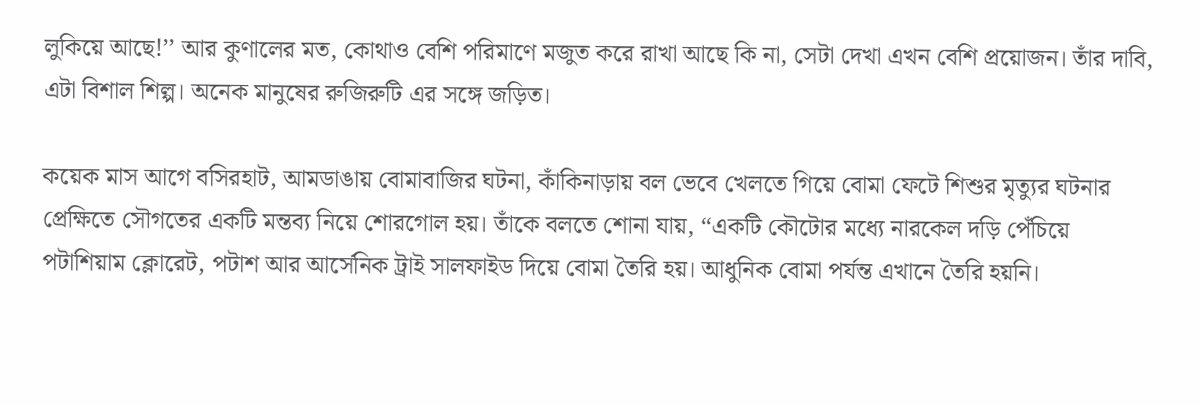লুকিয়ে আছে!’’ আর কুণালের মত, কোথাও বেশি পরিমাণে মজুত করে রাখা আছে কি না, সেটা দেখা এখন বেশি প্রয়োজন। তাঁর দাবি, এটা বিশাল শিল্প। অনেক মানুষের রুজিরুটি এর সঙ্গে জড়িত।

কয়েক মাস আগে বসিরহাট, আমডাঙায় বোমাবাজির ঘটনা, কাঁকিনাড়ায় বল ভেবে খেলতে গিয়ে বোমা ফেটে শিশুর মৃত্যুর ঘটনার প্রেক্ষিতে সৌগতের একটি মন্তব্য নিয়ে শোরগোল হয়। তাঁকে বলতে শোনা যায়, ‘‘একটি কৌটোর মধ্যে নারকেল দড়ি পেঁচিয়ে পটাশিয়াম ক্লোরেট, পটাশ আর আর্সেনিক ট্রাই সালফাইড দিয়ে বোমা তৈরি হয়। আধুনিক বোমা পর্যন্ত এখানে তৈরি হয়নি।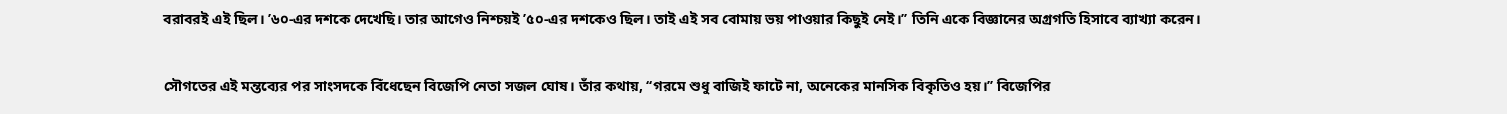বরাবরই এই ছিল। ’৬০-এর দশকে দেখেছি। তার আগেও নিশ্চয়ই ’৫০-এর দশকেও ছিল। তাই এই সব বোমায় ভয় পাওয়ার কিছুই নেই।’’ তিনি একে বিজ্ঞানের অগ্রগতি হিসাবে ব্যাখ্যা করেন।

সৌগতের এই মন্তব্যের পর সাংসদকে বিঁধেছেন বিজেপি নেতা সজল ঘোষ। তাঁর কথায়, ‘‘গরমে শুধু বাজিই ফাটে না, অনেকের মানসিক বিকৃতিও হয়।’’ বিজেপির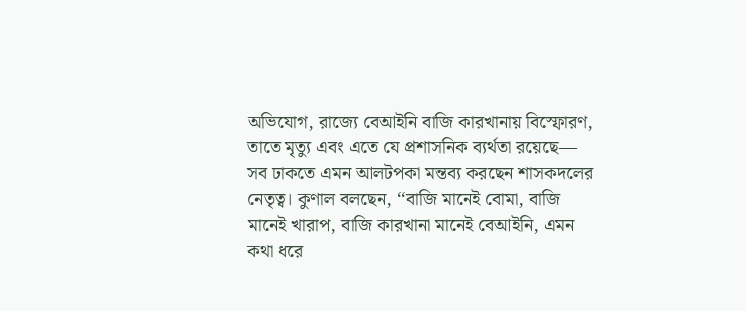অভিযোগ, রাজ্যে বেআইনি বাজি কারখানায় বিস্ফোরণ, তাতে মৃত্যু এবং এতে যে প্রশাসনিক ব্যর্থতা রয়েছে— সব ঢাকতে এমন আলটপকা মন্তব্য করছেন শাসকদলের নেতৃত্ব। কুণাল বলছেন, ‘‘বাজি মানেই বোমা, বাজি মানেই খারাপ, বাজি কারখানা মানেই বেআইনি, এমন কথা ধরে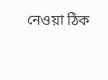নেওয়া ঠিক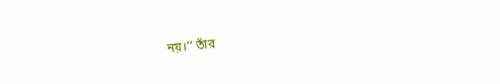নয়।’’ তাঁর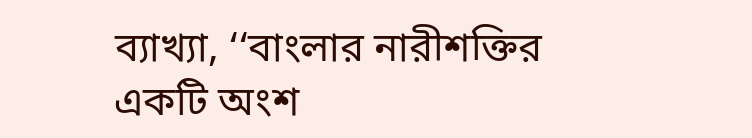ব্যাখ্যা, ‘‘বাংলার নারীশক্তির একটি অংশ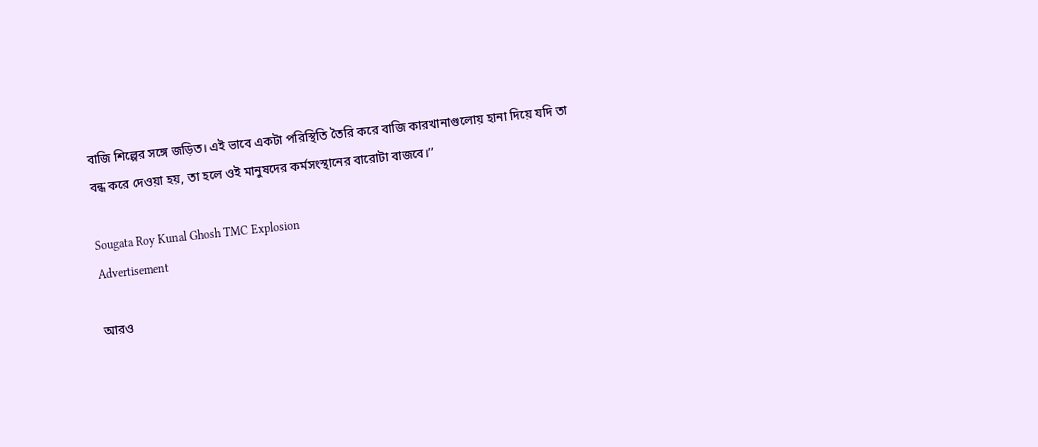বাজি শিল্পের সঙ্গে জড়িত। এই ভাবে একটা পরিস্থিতি তৈরি করে বাজি কারখানাগুলোয় হানা দিয়ে যদি তা বন্ধ করে দেওয়া হয়, তা হলে ওই মানুষদের কর্মসংস্থানের বারোটা বাজবে।’’

Sougata Roy Kunal Ghosh TMC Explosion
Advertisement

আরও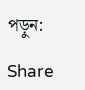পড়ুন:

Share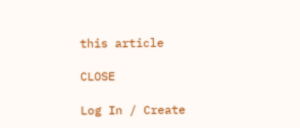this article

CLOSE

Log In / Create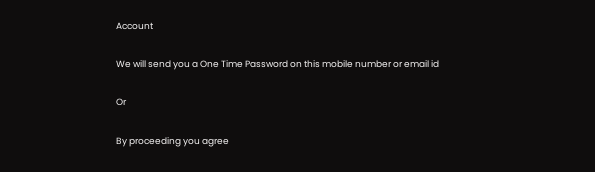Account

We will send you a One Time Password on this mobile number or email id

Or

By proceeding you agree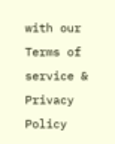with our Terms of service & Privacy Policy